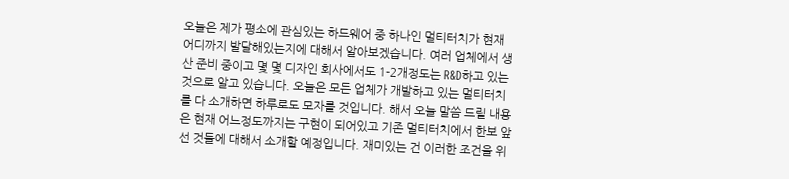오늘은 제가 평소에 관심있는 하드웨어 중 하나인 멀티터치가 현재 어디까지 발달해있는지에 대해서 알아보겠습니다. 여러 업체에서 생산 준비 중이고 몇 몇 디자인 회사에서도 1-2개정도는 R&D하고 있는 것으로 알고 있습니다. 오늘은 모든 업체가 개발하고 있는 멀티터치를 다 소개하면 하루로도 모자를 것입니다. 해서 오늘 말씀 드릴 내용은 현재 어느정도까지는 구현이 되어있고 기존 멀티터치에서 한보 앞선 것들에 대해서 소개할 예정입니다. 재미있는 건 이러한 조건을 위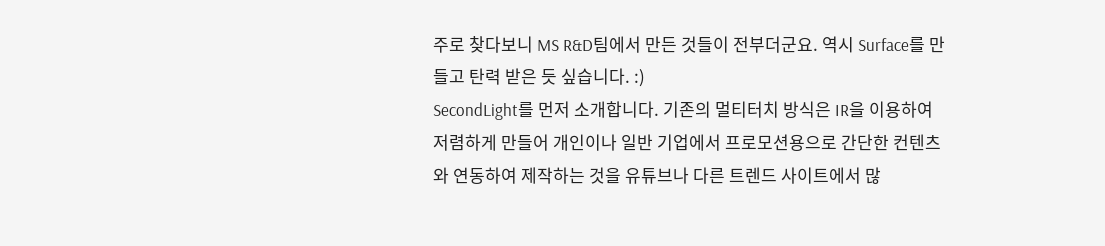주로 찾다보니 MS R&D팀에서 만든 것들이 전부더군요. 역시 Surface를 만들고 탄력 받은 듯 싶습니다. :)
SecondLight를 먼저 소개합니다. 기존의 멀티터치 방식은 IR을 이용하여 저렴하게 만들어 개인이나 일반 기업에서 프로모션용으로 간단한 컨텐츠와 연동하여 제작하는 것을 유튜브나 다른 트렌드 사이트에서 많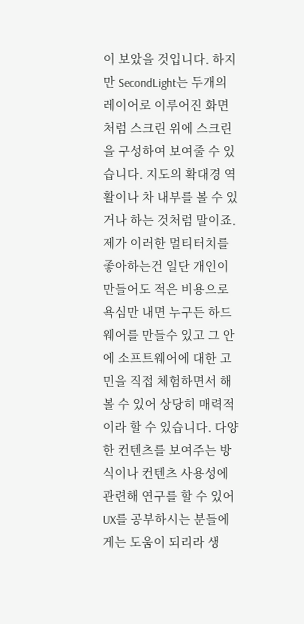이 보았을 것입니다. 하지만 SecondLight는 두개의 레이어로 이루어진 화면처럼 스크린 위에 스크린을 구성하여 보여줄 수 있습니다. 지도의 확대경 역활이나 차 내부를 볼 수 있거나 하는 것처럼 말이죠.
제가 이러한 멀티터치를 좋아하는건 일단 개인이 만들어도 적은 비용으로 욕심만 내면 누구든 하드웨어를 만들수 있고 그 안에 소프트웨어에 대한 고민을 직접 체험하면서 해볼 수 있어 상당히 매력적이라 할 수 있습니다. 다양한 컨텐츠를 보여주는 방식이나 컨텐츠 사용성에 관련해 연구를 할 수 있어 UX를 공부하시는 분들에게는 도움이 되리라 생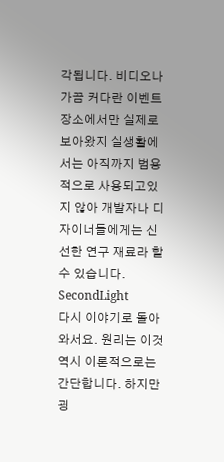각됩니다. 비디오나 가끔 커다란 이벤트 장소에서만 실제로 보아왔지 실생활에서는 아직까지 범용적으로 사용되고있지 않아 개발자나 디자이너들에게는 신선한 연구 재료라 할 수 있습니다.
SecondLight
다시 이야기로 돌아와서요. 원리는 이것 역시 이론적으로는 간단합니다. 하지만 굉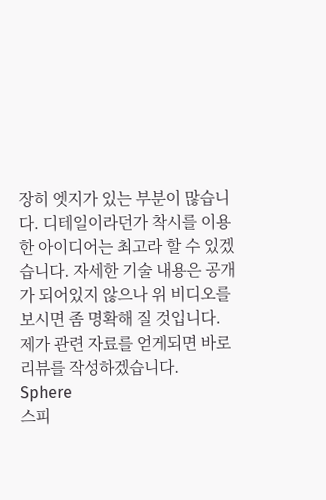장히 엣지가 있는 부분이 많습니다. 디테일이라던가 착시를 이용한 아이디어는 최고라 할 수 있겠습니다. 자세한 기술 내용은 공개가 되어있지 않으나 위 비디오를 보시면 좀 명확해 질 것입니다. 제가 관련 자료를 얻게되면 바로 리뷰를 작성하겠습니다.
Sphere
스피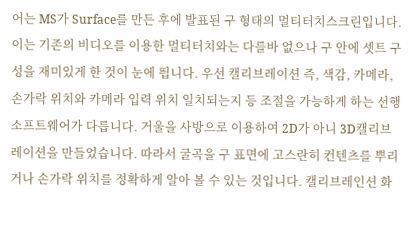어는 MS가 Surface를 만든 후에 발표된 구 형태의 멀티터치스크린입니다. 이는 기존의 비디오를 이용한 멀티터치와는 다를바 없으나 구 안에 셋트 구성을 재미있게 한 것이 눈에 띕니다. 우선 캘리브레이션 즉, 색감, 카메라, 손가락 위치와 카메라 입력 위치 일치되는지 등 조절을 가능하게 하는 선행 소프트웨어가 다릅니다. 거울을 사방으로 이용하여 2D가 아니 3D캘리브레이션을 만들었습니다. 따라서 굴곡을 구 표면에 고스란히 컨텐츠를 뿌리거나 손가락 위치를 정확하게 알아 볼 수 있는 것입니다. 캘리브레인션 화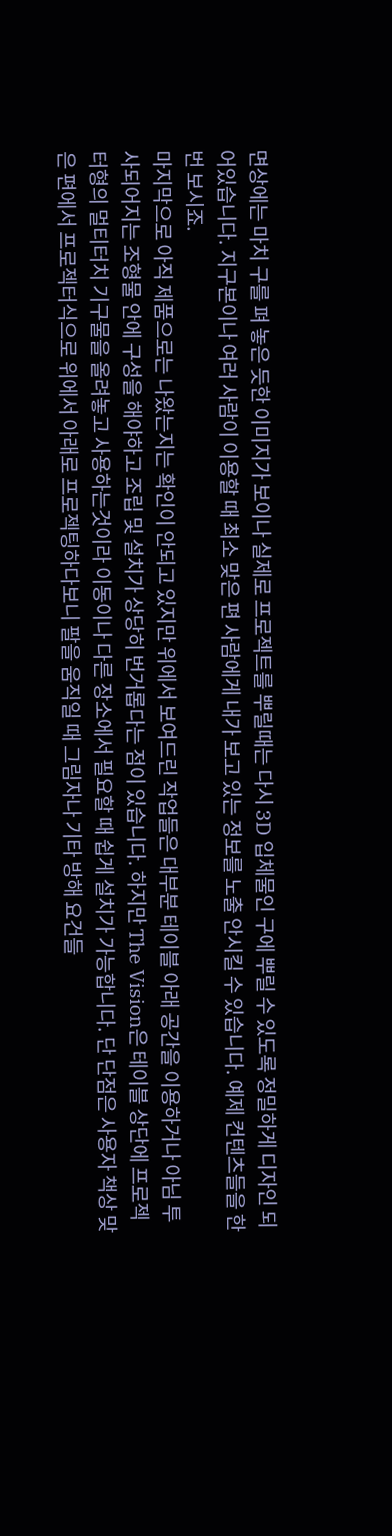면상에는 마치 구를 펴 놓은 듯한 이미지가 보이나 실제로 프로젝트를 뿌릴때는 다시 3D 입체물인 구에 뿌릴 수 있도록 정밀하게 디자인 되어있습니다. 지구본이나 여러 사람이 이용할 때 최소 맞은 편 사람에게 내가 보고 있는 정보를 노출 안시킬 수 있습니다. 예제 컨텐츠들을 한번 보시죠.
마지막으로 아직 제품으로는 나왔는지는 확인이 안되고 있지만 위에서 보여드린 작업들은 대부분 테이블 아래 공간을 이용하거나 아님 투사되어지는 조형물 안에 구성을 해야하고 조립 및 설치가 상당히 번거롭다는 점이 있습니다. 하지만 The Vision은 테이블 상단에 프로젝터형의 멀티터치 기구물을 올려놓고 사용하는것이라 이동이나 다른 장소에서 필요할 때 쉽게 설치가 가능합니다. 단 단점은 사용자 책상 맞은 편에서 프로젝터식으로 위에서 아래로 프로젝팅하다보니 팔을 움직일 때 그림자나 기타 방해 요건들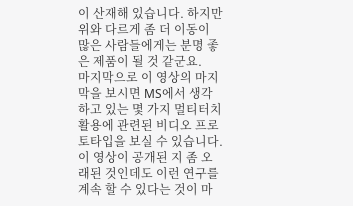이 산재해 있습니다. 하지만 위와 다르게 좀 더 이동이 많은 사람들에게는 분명 좋은 제품이 될 것 같군요.
마지막으로 이 영상의 마지막을 보시면 MS에서 생각하고 있는 몇 가지 멀티터치 활용에 관련된 비디오 프로토타입을 보실 수 있습니다. 이 영상이 공개된 지 좀 오래된 것인데도 이런 연구를 계속 할 수 있다는 것이 마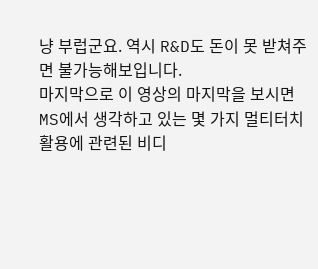냥 부럽군요. 역시 R&D도 돈이 못 받쳐주면 불가능해보입니다.
마지막으로 이 영상의 마지막을 보시면 MS에서 생각하고 있는 몇 가지 멀티터치 활용에 관련된 비디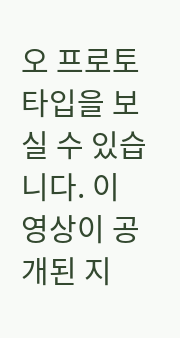오 프로토타입을 보실 수 있습니다. 이 영상이 공개된 지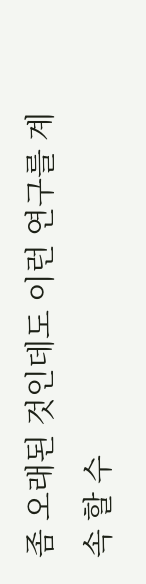좀 오래된 것인데도 이런 연구를 계속 할 수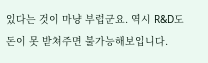있다는 것이 마냥 부럽군요. 역시 R&D도 돈이 못 받쳐주면 불가능해보입니다.